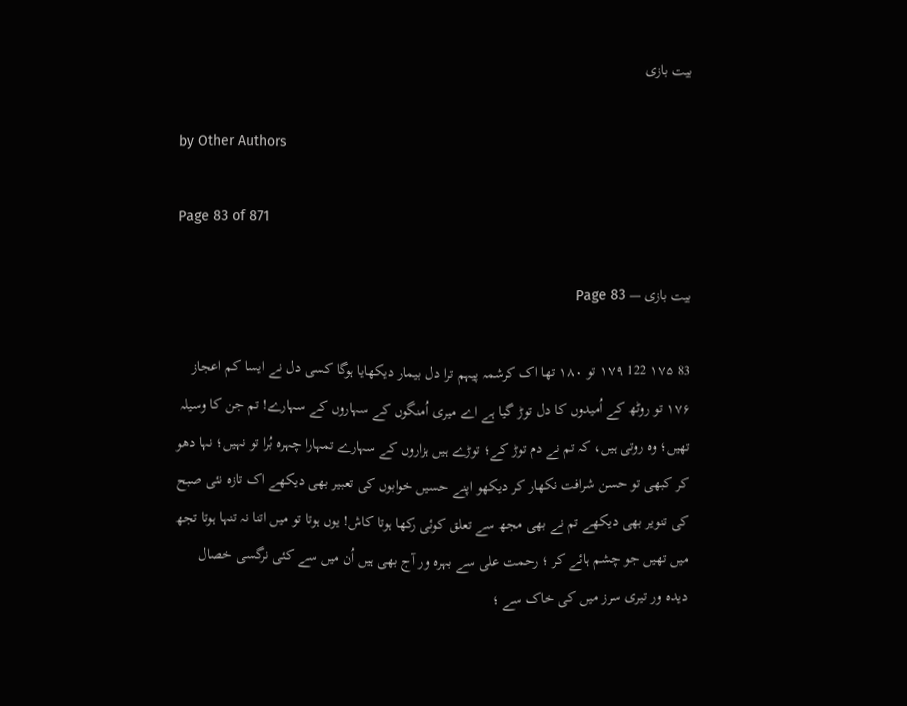بیت بازی

by Other Authors

Page 83 of 871

بیت بازی — Page 83

83 ۱۷۵ 122 ۱۷۹ تو ۱۸۰ تھا اک کرشمہ پیہم ترا دل بیمار دیکھایا ہوگا کسی دل نے ایسا کم اعجاز ۱۷۶ تو روٹھ کے اُمیدوں کا دل توڑ گیا ہے اے میری اُمنگوں کے سہاروں کے سہارے! تم جن کا وسیلہ تھیں؛ وہ روتی ہیں، کہ تم نے دم توڑ کے؛ توڑے ہیں ہزاروں کے سہارے تمہارا چہرہ بُرا تو نہیں؛ نہا دھو کر کبھی تو حسن شرافت نکھار کر دیکھو اپنے حسیں خوابوں کی تعبیر بھی دیکھے اک تازہ نئی صبح کی تنویر بھی دیکھے تم نے بھی مجھ سے تعلق کوئی رکھا ہوتا کاش! یوں ہوتا تو میں اتنا نہ تنہا ہوتا تجھ میں تھیں جو چشم ہائے کر ؛ رحمت علی سے بہرہ ور آج بھی ہیں اُن میں سے کئی نرگسی خصال دیدہ ور تیری سرز میں کی خاک سے ؛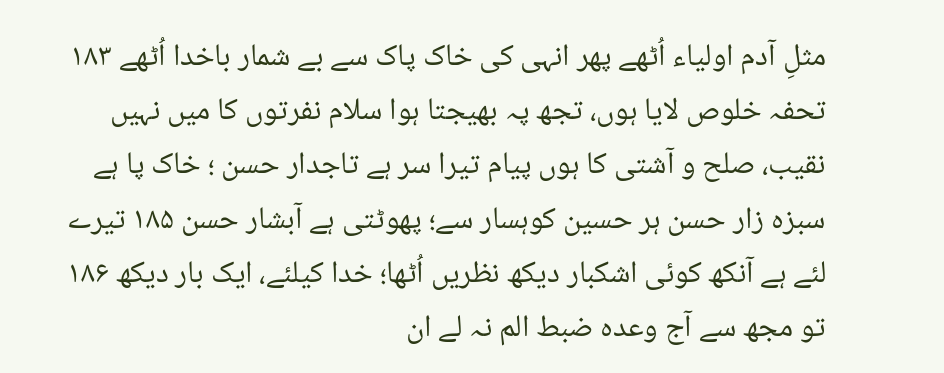مثلِ آدم اولیاء اُٹھے پھر انہی کی خاک پاک سے بے شمار باخدا اُٹھے ۱۸۳ تحفہ خلوص لایا ہوں، تجھ پہ بھیجتا ہوا سلام نفرتوں کا میں نہیں نقیب، صلح و آشتی کا ہوں پیام تیرا سر ہے تاجدار حسن ؛ خاک پا ہے سبزہ زار حسن ہر حسین کوہسار سے؛ پھوٹتی ہے آبشار حسن ۱۸۵ تیرے لئے ہے آنکھ کوئی اشکبار دیکھ نظریں اُٹھا؛ خدا کیلئے، ایک بار دیکھ ۱۸۶ تو مجھ سے آج وعده ضبط الم نہ لے ان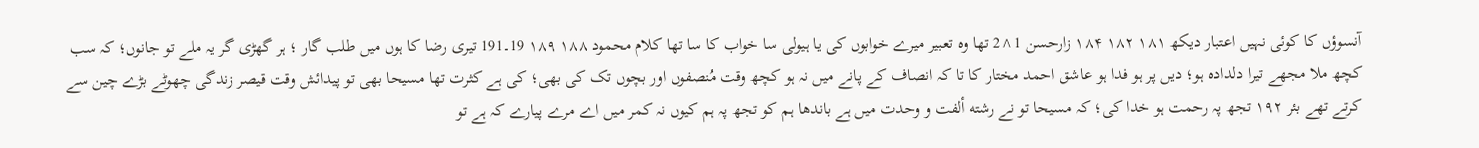آنسوؤں کا کوئی نہیں اعتبار دیکھ ۱۸۱ ۱۸۲ ۱۸۴ زارحسن 1^2 تھا وہ تعبیر میرے خوابوں کی یا ہیولی سا خواب کا سا تھا کلام محمود ۱۸۸ ۱۸۹ 19۔191 تیری رضا کا ہوں میں طلب گار ؛ ہر گھڑی گر یہ ملے تو جانوں؛ کہ سب کچھ ملا مجھے تیرا دلدادہ ہو؛ دیں پر ہو فدا ہو عاشق احمد مختار کا تا کہ انصاف کے پانے میں نہ ہو کچھ وقت مُنصفوں اور بچوں تک کی بھی؛ کی ہے کثرت تھا مسیحا بھی تو پیدائش وقت قیصر زندگی چھوٹے بڑے چین سے کرتے تھے بئر ۱۹۲ تجھ پہ رحمت ہو خدا کی؛ کہ مسیحا تو نے رشته ألفت و وحدت میں ہے باندھا ہم کو تجھ پہ ہم کیوں نہ کمر میں اے مرے پیارے کہ ہے تو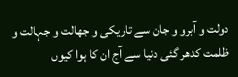دولت و آبرو و جان سے تاریکی و جهالت و جہالت و ظلمت کدھر گئی دنیا سے آج ان کا ہوا کیوں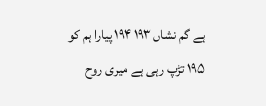ہے گم نشاں ۱۹۳ ۱۹۴ پیارا ہم کو ۱۹۵ تڑپ رہی ہے میری روح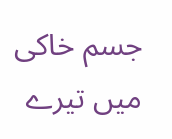جسم خاکی میں تیرے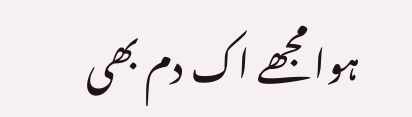ہوا مجھے اک دم بھی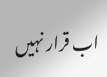اب قرار نہیں